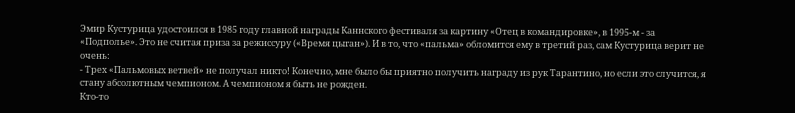Эмир Кустурица удостоился в 1985 году главной награды Каннского фестиваля за картину «Отец в командировке», в 1995-м - за «Подполье». Это не считая приза за режиссуру («Время цыган»). И в то, что «пальма» обломится ему в третий раз, сам Кустурица верит не очень:
- Трех «Пальмовых ветвей» не получал никто! Конечно, мне было бы приятно получить награду из рук Тарантино, но если это случится, я стану абсолютным чемпионом. А чемпионом я быть не рожден.
Кто-то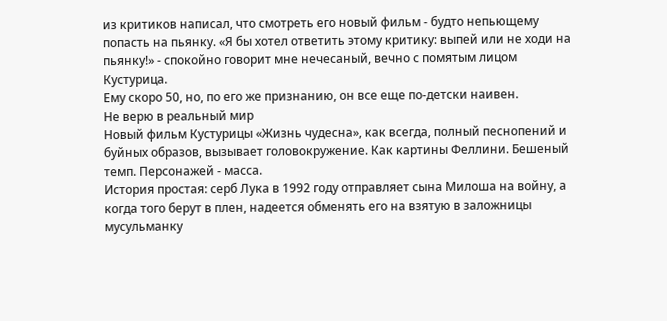из критиков написал, что смотреть его новый фильм - будто непьющему попасть на пьянку. «Я бы хотел ответить этому критику: выпей или не ходи на пьянку!» - спокойно говорит мне нечесаный, вечно с помятым лицом Кустурица.
Ему скоро 50, но, по его же признанию, он все еще по-детски наивен.
Не верю в реальный мир
Новый фильм Кустурицы «Жизнь чудесна», как всегда, полный песнопений и буйных образов, вызывает головокружение. Как картины Феллини. Бешеный темп. Персонажей - масса.
История простая: серб Лука в 1992 году отправляет сына Милоша на войну, а когда того берут в плен, надеется обменять его на взятую в заложницы мусульманку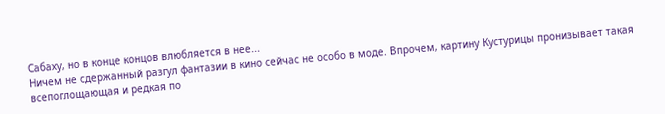Сабаху, но в конце концов влюбляется в нее...
Ничем не сдержанный разгул фантазии в кино сейчас не особо в моде. Впрочем, картину Кустурицы пронизывает такая всепоглощающая и редкая по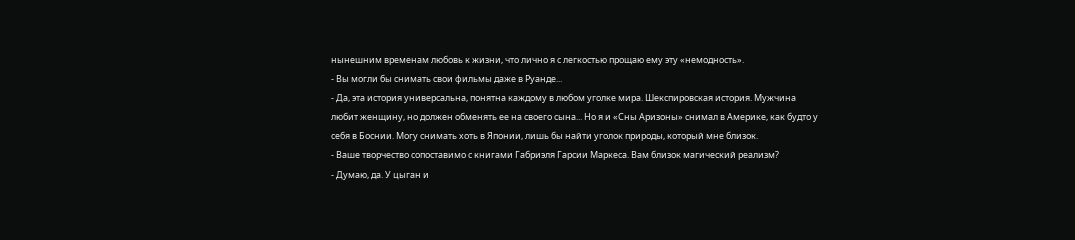нынешним временам любовь к жизни, что лично я с легкостью прощаю ему эту «немодность».
- Вы могли бы снимать свои фильмы даже в Руанде...
- Да, эта история универсальна, понятна каждому в любом уголке мира. Шекспировская история. Мужчина любит женщину, но должен обменять ее на своего сына... Но я и «Сны Аризоны» снимал в Америке, как будто у себя в Боснии. Могу снимать хоть в Японии, лишь бы найти уголок природы, который мне близок.
- Ваше творчество сопоставимо с книгами Габриэля Гарсии Маркеса. Вам близок магический реализм?
- Думаю, да. У цыган и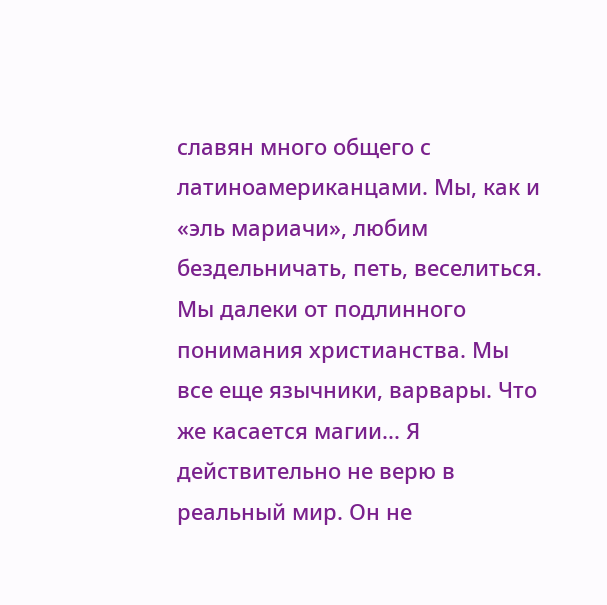славян много общего с латиноамериканцами. Мы, как и «эль мариачи», любим бездельничать, петь, веселиться. Мы далеки от подлинного понимания христианства. Мы все еще язычники, варвары. Что же касается магии... Я действительно не верю в реальный мир. Он не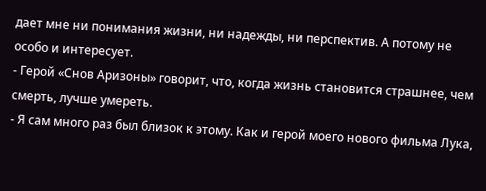дает мне ни понимания жизни, ни надежды, ни перспектив. А потому не особо и интересует.
- Герой «Снов Аризоны» говорит, что, когда жизнь становится страшнее, чем смерть, лучше умереть.
- Я сам много раз был близок к этому. Как и герой моего нового фильма Лука,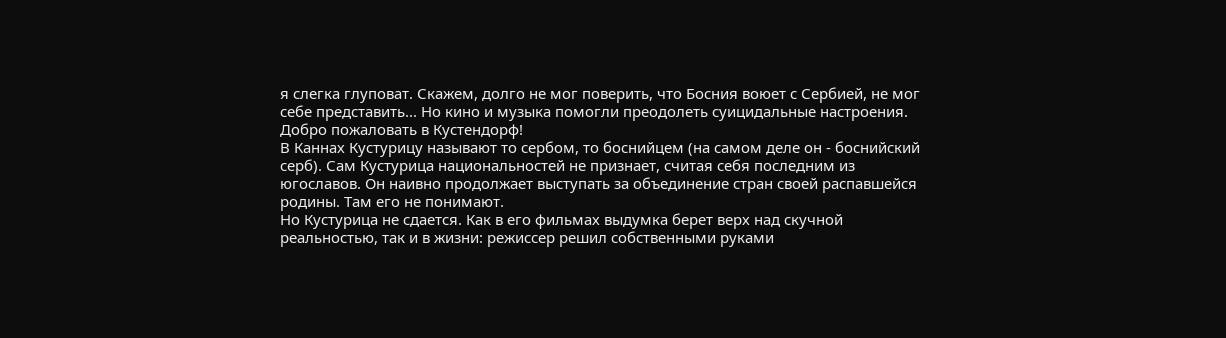я слегка глуповат. Скажем, долго не мог поверить, что Босния воюет с Сербией, не мог себе представить... Но кино и музыка помогли преодолеть суицидальные настроения.
Добро пожаловать в Кустендорф!
В Каннах Кустурицу называют то сербом, то боснийцем (на самом деле он - боснийский серб). Сам Кустурица национальностей не признает, считая себя последним из югославов. Он наивно продолжает выступать за объединение стран своей распавшейся родины. Там его не понимают.
Но Кустурица не сдается. Как в его фильмах выдумка берет верх над скучной реальностью, так и в жизни: режиссер решил собственными руками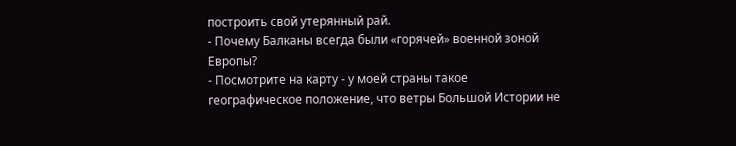построить свой утерянный рай.
- Почему Балканы всегда были «горячей» военной зоной Европы?
- Посмотрите на карту - у моей страны такое географическое положение, что ветры Большой Истории не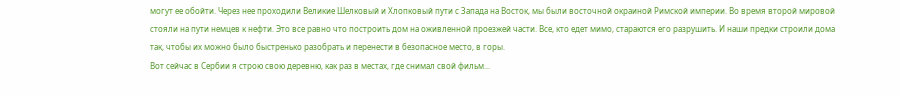могут ее обойти. Через нее проходили Великие Шелковый и Хлопковый пути с Запада на Восток, мы были восточной окраиной Римской империи. Во время второй мировой стояли на пути немцев к нефти. Это все равно что построить дом на оживленной проезжей части. Все, кто едет мимо, стараются его разрушить. И наши предки строили дома так, чтобы их можно было быстренько разобрать и перенести в безопасное место, в горы.
Вот сейчас в Сербии я строю свою деревню, как раз в местах, где снимал свой фильм...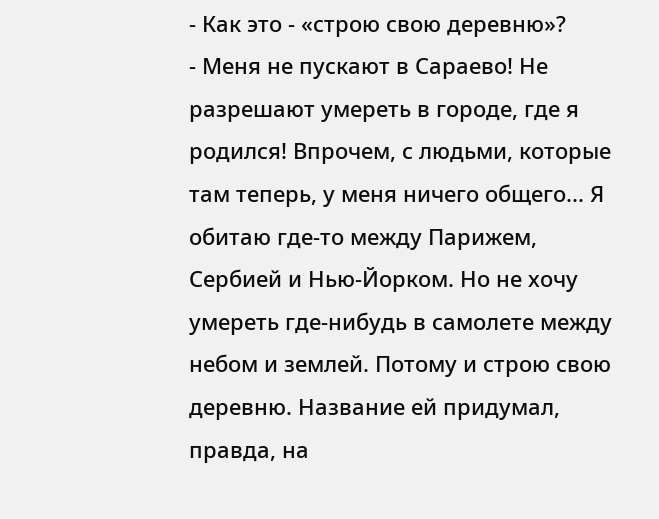- Как это - «строю свою деревню»?
- Меня не пускают в Сараево! Не разрешают умереть в городе, где я родился! Впрочем, с людьми, которые там теперь, у меня ничего общего... Я обитаю где-то между Парижем, Сербией и Нью-Йорком. Но не хочу умереть где-нибудь в самолете между небом и землей. Потому и строю свою деревню. Название ей придумал, правда, на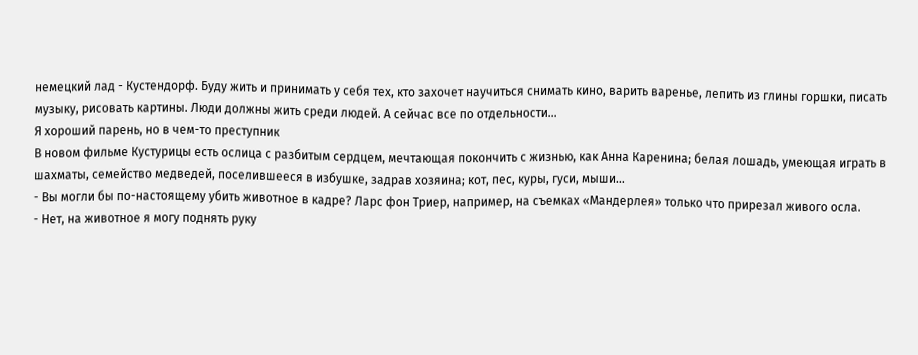немецкий лад - Кустендорф. Буду жить и принимать у себя тех, кто захочет научиться снимать кино, варить варенье, лепить из глины горшки, писать музыку, рисовать картины. Люди должны жить среди людей. А сейчас все по отдельности...
Я хороший парень, но в чем-то преступник
В новом фильме Кустурицы есть ослица с разбитым сердцем, мечтающая покончить с жизнью, как Анна Каренина; белая лошадь, умеющая играть в шахматы, семейство медведей, поселившееся в избушке, задрав хозяина; кот, пес, куры, гуси, мыши...
- Вы могли бы по-настоящему убить животное в кадре? Ларс фон Триер, например, на съемках «Мандерлея» только что прирезал живого осла.
- Нет, на животное я могу поднять руку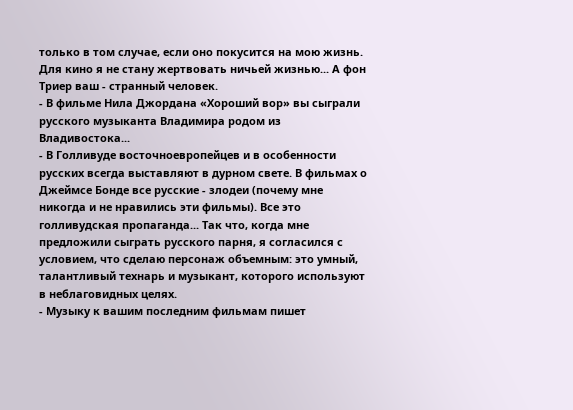только в том случае, если оно покусится на мою жизнь. Для кино я не стану жертвовать ничьей жизнью... А фон Триер ваш - странный человек.
- В фильме Нила Джордана «Хороший вор» вы сыграли русского музыканта Владимира родом из Владивостока...
- В Голливуде восточноевропейцев и в особенности русских всегда выставляют в дурном свете. В фильмах о Джеймсе Бонде все русские - злодеи (почему мне никогда и не нравились эти фильмы). Все это голливудская пропаганда... Так что, когда мне предложили сыграть русского парня, я согласился с условием, что сделаю персонаж объемным: это умный, талантливый технарь и музыкант, которого используют в неблаговидных целях.
- Музыку к вашим последним фильмам пишет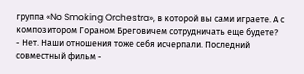группа «No Smoking Orchestra», в которой вы сами играете. А с композитором Гораном Бреговичем сотрудничать еще будете?
- Нет. Наши отношения тоже себя исчерпали. Последний совместный фильм -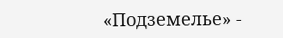«Подземелье» -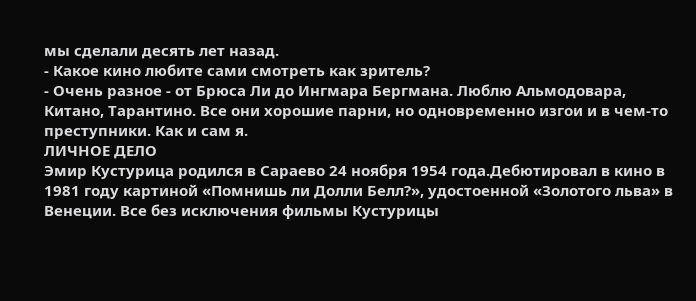мы сделали десять лет назад.
- Какое кино любите сами смотреть как зритель?
- Очень разное - от Брюса Ли до Ингмара Бергмана. Люблю Альмодовара, Китано, Тарантино. Все они хорошие парни, но одновременно изгои и в чем-то преступники. Как и сам я.
ЛИЧНОЕ ДЕЛО
Эмир Кустурица родился в Сараево 24 ноября 1954 года.Дебютировал в кино в 1981 году картиной «Помнишь ли Долли Белл?», удостоенной «Золотого льва» в Венеции. Все без исключения фильмы Кустурицы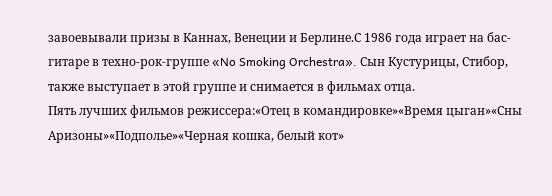завоевывали призы в Каннах, Венеции и Берлине.С 1986 года играет на бас-гитаре в техно-рок-группе «No Smoking Orchestra». Сын Кустурицы, Стибор, также выступает в этой группе и снимается в фильмах отца.
Пять лучших фильмов режиссера:«Отец в командировке»«Время цыган»«Сны Аризоны»«Подполье»«Черная кошка, белый кот»